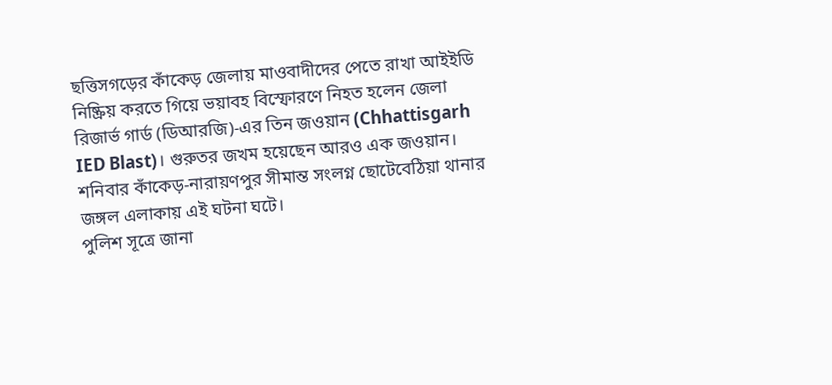ছত্তিসগড়ের কাঁকেড় জেলায় মাওবাদীদের পেতে রাখা আইইডি নিষ্ক্রিয় করতে গিয়ে ভয়াবহ বিস্ফোরণে নিহত হলেন জেলা রিজার্ভ গার্ড (ডিআরজি)-এর তিন জওয়ান (Chhattisgarh IED Blast)। গুরুতর জখম হয়েছেন আরও এক জওয়ান। শনিবার কাঁকেড়-নারায়ণপুর সীমান্ত সংলগ্ন ছোটেবেঠিয়া থানার জঙ্গল এলাকায় এই ঘটনা ঘটে।
পুলিশ সূত্রে জানা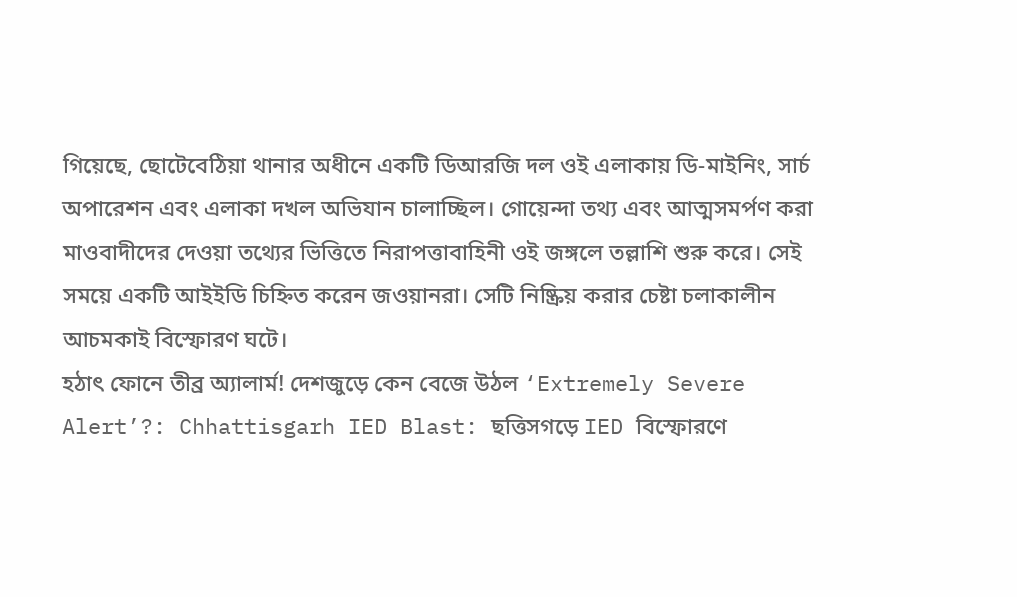গিয়েছে, ছোটেবেঠিয়া থানার অধীনে একটি ডিআরজি দল ওই এলাকায় ডি-মাইনিং, সার্চ অপারেশন এবং এলাকা দখল অভিযান চালাচ্ছিল। গোয়েন্দা তথ্য এবং আত্মসমর্পণ করা মাওবাদীদের দেওয়া তথ্যের ভিত্তিতে নিরাপত্তাবাহিনী ওই জঙ্গলে তল্লাশি শুরু করে। সেই সময়ে একটি আইইডি চিহ্নিত করেন জওয়ানরা। সেটি নিষ্ক্রিয় করার চেষ্টা চলাকালীন আচমকাই বিস্ফোরণ ঘটে।
হঠাৎ ফোনে তীব্র অ্যালার্ম! দেশজুড়ে কেন বেজে উঠল ‘Extremely Severe Alert’?: Chhattisgarh IED Blast: ছত্তিসগড়ে IED বিস্ফোরণে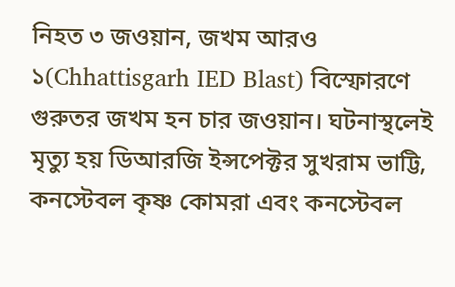নিহত ৩ জওয়ান, জখম আরও ১(Chhattisgarh IED Blast) বিস্ফোরণে গুরুতর জখম হন চার জওয়ান। ঘটনাস্থলেই মৃত্যু হয় ডিআরজি ইন্সপেক্টর সুখরাম ভাট্টি, কনস্টেবল কৃষ্ণ কোমরা এবং কনস্টেবল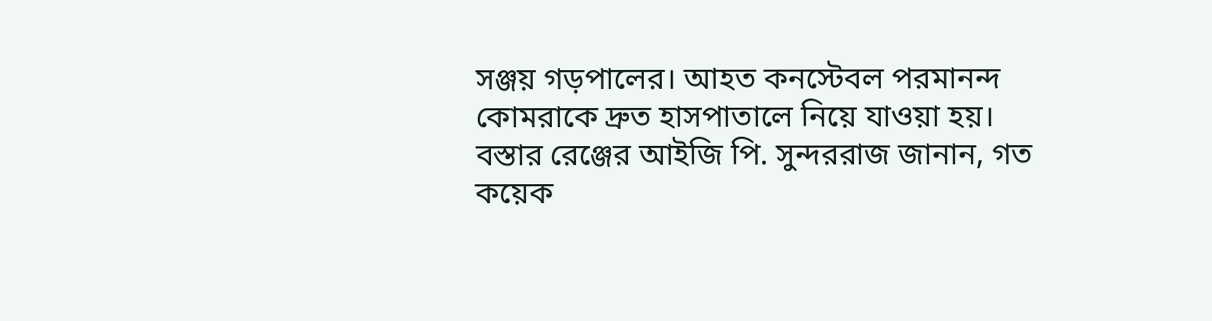সঞ্জয় গড়পালের। আহত কনস্টেবল পরমানন্দ কোমরাকে দ্রুত হাসপাতালে নিয়ে যাওয়া হয়।
বস্তার রেঞ্জের আইজি পি. সুন্দররাজ জানান, গত কয়েক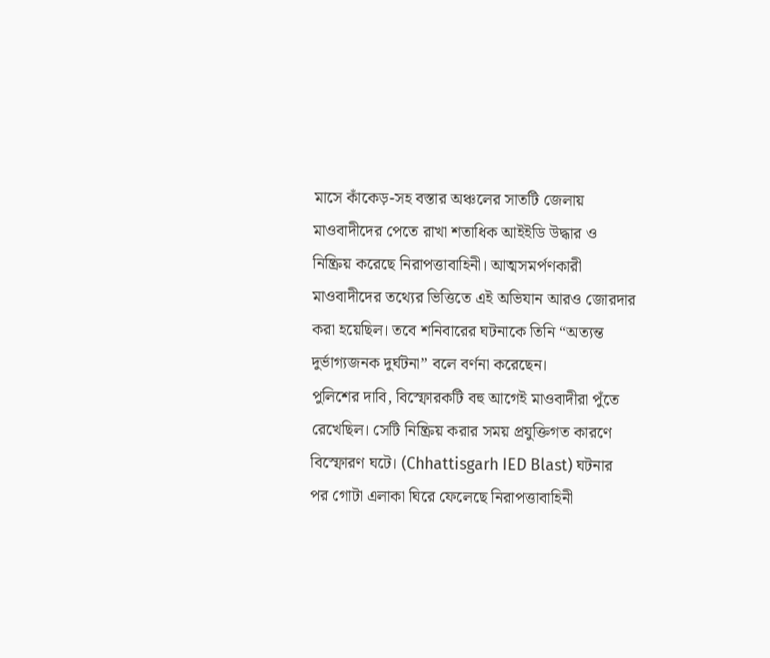মাসে কাঁকেড়-সহ বস্তার অঞ্চলের সাতটি জেলায় মাওবাদীদের পেতে রাখা শতাধিক আইইডি উদ্ধার ও নিষ্ক্রিয় করেছে নিরাপত্তাবাহিনী। আত্মসমর্পণকারী মাওবাদীদের তথ্যের ভিত্তিতে এই অভিযান আরও জোরদার করা হয়েছিল। তবে শনিবারের ঘটনাকে তিনি “অত্যন্ত দুর্ভাগ্যজনক দুর্ঘটনা” বলে বর্ণনা করেছেন।
পুলিশের দাবি, বিস্ফোরকটি বহু আগেই মাওবাদীরা পুঁতে রেখেছিল। সেটি নিষ্ক্রিয় করার সময় প্রযুক্তিগত কারণে বিস্ফোরণ ঘটে। (Chhattisgarh IED Blast) ঘটনার পর গোটা এলাকা ঘিরে ফেলেছে নিরাপত্তাবাহিনী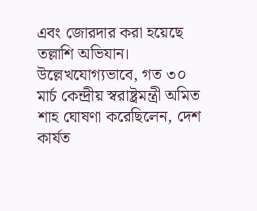এবং জোরদার করা হয়েছে তল্লাশি অভিযান।
উল্লেখযোগ্যভাবে, গত ৩০ মার্চ কেন্দ্রীয় স্বরাষ্ট্রমন্ত্রী অমিত শাহ ঘোষণা করেছিলেন, দেশ কার্যত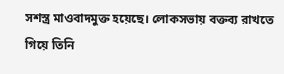সশস্ত্র মাওবাদমুক্ত হয়েছে। লোকসভায় বক্তব্য রাখতে গিয়ে তিনি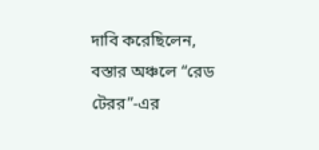দাবি করেছিলেন, বস্তার অঞ্চলে “রেড টেরর”-এর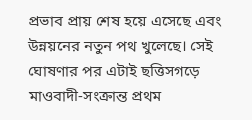প্রভাব প্রায় শেষ হয়ে এসেছে এবং উন্নয়নের নতুন পথ খুলেছে। সেই ঘোষণার পর এটাই ছত্তিসগড়ে মাওবাদী-সংক্রান্ত প্রথম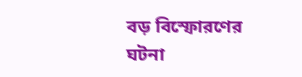বড় বিস্ফোরণের ঘটনা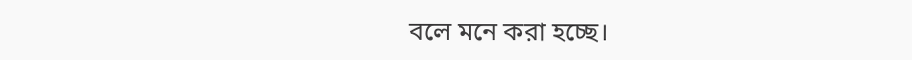বলে মনে করা হচ্ছে।